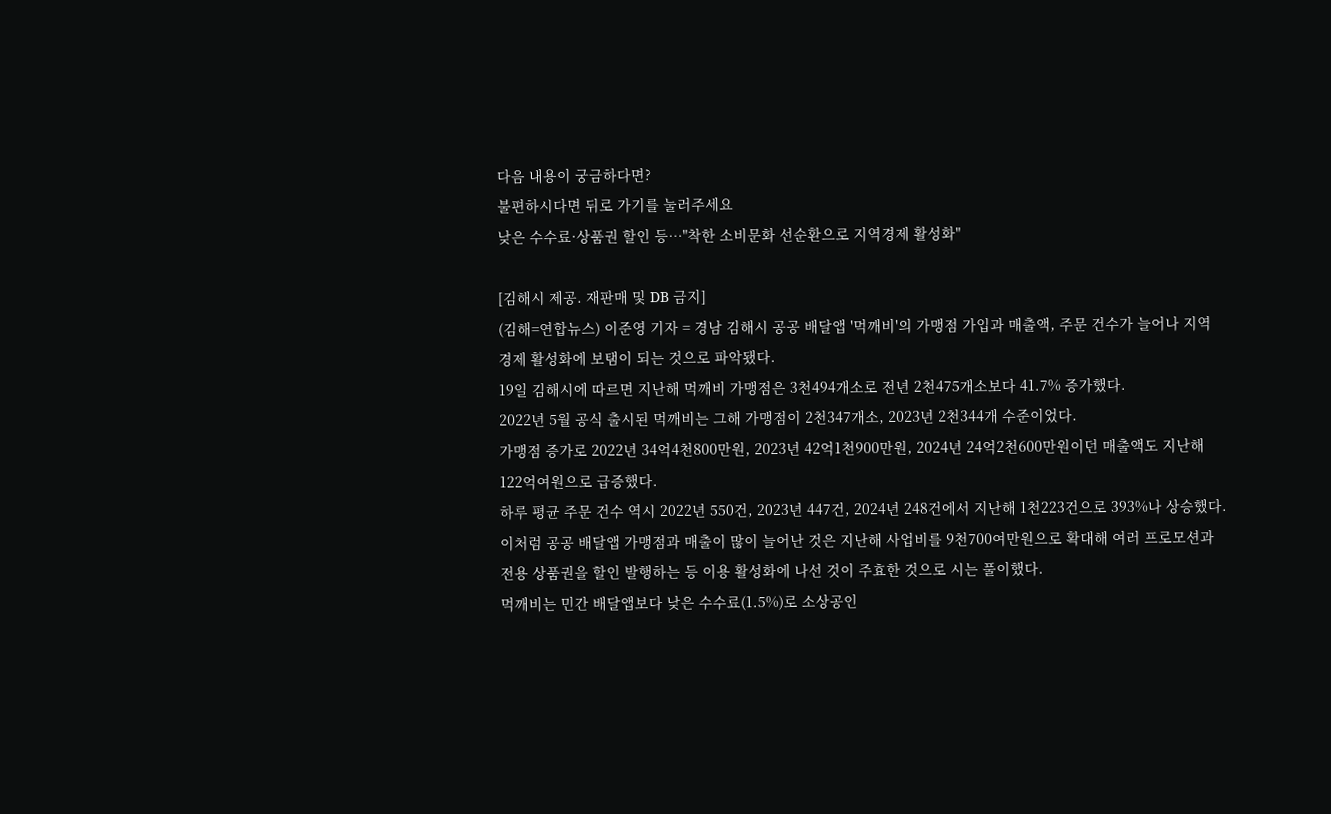다음 내용이 궁금하다면?
불편하시다면 뒤로 가기를 눌러주세요
낮은 수수료·상품권 할인 등…"착한 소비문화 선순환으로 지역경제 활성화"

[김해시 제공. 재판매 및 DB 금지]
(김해=연합뉴스) 이준영 기자 = 경남 김해시 공공 배달앱 '먹깨비'의 가맹점 가입과 매출액, 주문 건수가 늘어나 지역 경제 활성화에 보탬이 되는 것으로 파악됐다.
19일 김해시에 따르면 지난해 먹깨비 가맹점은 3천494개소로 전년 2천475개소보다 41.7% 증가했다.
2022년 5월 공식 출시된 먹깨비는 그해 가맹점이 2천347개소, 2023년 2천344개 수준이었다.
가맹점 증가로 2022년 34억4천800만원, 2023년 42억1천900만원, 2024년 24억2천600만원이던 매출액도 지난해 122억여원으로 급증했다.
하루 평균 주문 건수 역시 2022년 550건, 2023년 447건, 2024년 248건에서 지난해 1천223건으로 393%나 상승했다.
이처럼 공공 배달앱 가맹점과 매출이 많이 늘어난 것은 지난해 사업비를 9천700여만원으로 확대해 여러 프로모션과 전용 상품권을 할인 발행하는 등 이용 활성화에 나선 것이 주효한 것으로 시는 풀이했다.
먹깨비는 민간 배달앱보다 낮은 수수료(1.5%)로 소상공인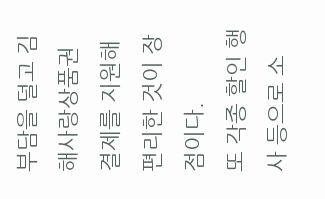부담을 덜고 김해사랑상품권 결제를 지원해 편리한 것이 장점이다.
또 각종 할인 행사 등으로 소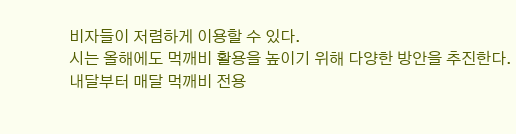비자들이 저렴하게 이용할 수 있다.
시는 올해에도 먹깨비 활용을 높이기 위해 다양한 방안을 추진한다.
내달부터 매달 먹깨비 전용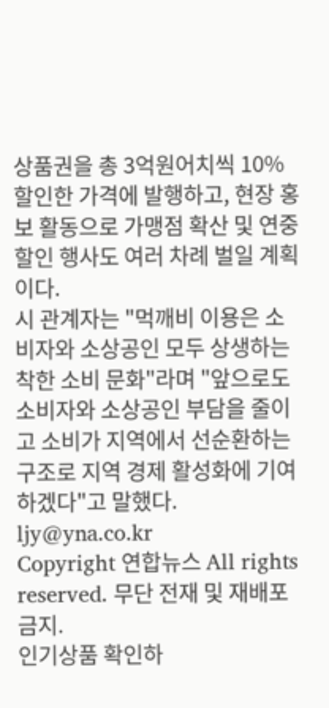상품권을 총 3억원어치씩 10% 할인한 가격에 발행하고, 현장 홍보 활동으로 가맹점 확산 및 연중 할인 행사도 여러 차례 벌일 계획이다.
시 관계자는 "먹깨비 이용은 소비자와 소상공인 모두 상생하는 착한 소비 문화"라며 "앞으로도 소비자와 소상공인 부담을 줄이고 소비가 지역에서 선순환하는 구조로 지역 경제 활성화에 기여하겠다"고 말했다.
ljy@yna.co.kr
Copyright 연합뉴스 All rights reserved. 무단 전재 및 재배포 금지.
인기상품 확인하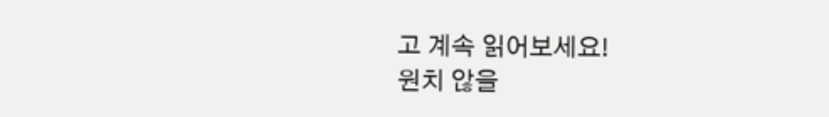고 계속 읽어보세요!
원치 않을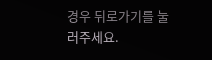경우 뒤로가기를 눌러주세요.